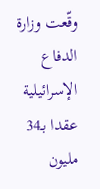وقّعت وزارة الدفاع الإسرائيلية عقدا بـ34 مليون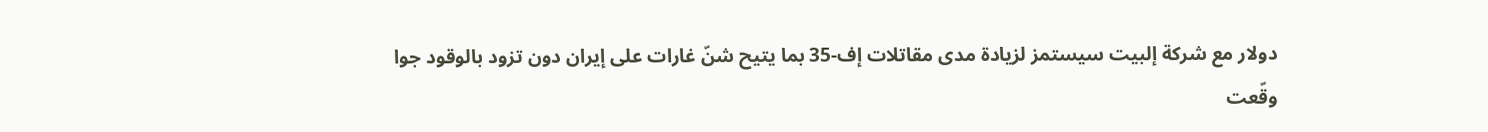دولار مع شركة إلبيت سيستمز لزيادة مدى مقاتلات إف-35 بما يتيح شنّ غارات على إيران دون تزود بالوقود جوا
وقّعت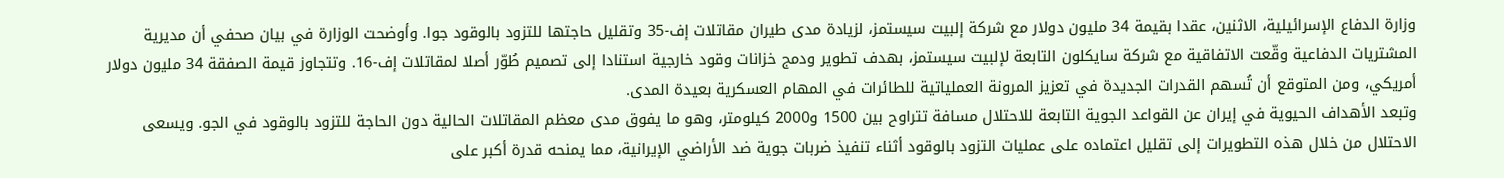وزارة الدفاع الإسرائيلية، الاثنين، عقدا بقيمة 34 مليون دولار مع شركة إلبيت سيستمز، لزيادة مدى طيران مقاتلات إف-35 وتقليل حاجتها للتزود بالوقود جوا. وأوضحت الوزارة في بيان صحفي أن مديرية المشتريات الدفاعية وقّعت الاتفاقية مع شركة سايكلون التابعة لإلبيت سيستمز، بهدف تطوير ودمج خزانات وقود خارجية استنادا إلى تصميم طُوّر أصلا لمقاتلات إف-16. وتتجاوز قيمة الصفقة 34 مليون دولار أمريكي، ومن المتوقع أن تُسهم القدرات الجديدة في تعزيز المرونة العملياتية للطائرات في المهام العسكرية بعيدة المدى.
وتبعد الأهداف الحيوية في إيران عن القواعد الجوية التابعة للاحتلال مسافة تتراوح بين 1500 و2000 كيلومتر، وهو ما يفوق مدى معظم المقاتلات الحالية دون الحاجة للتزود بالوقود في الجو. ويسعى الاحتلال من خلال هذه التطويرات إلى تقليل اعتماده على عمليات التزود بالوقود أثناء تنفيذ ضربات جوية ضد الأراضي الإيرانية، مما يمنحه قدرة أكبر على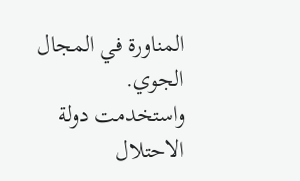المناورة في المجال الجوي.
واستخدمت دولة الاحتلال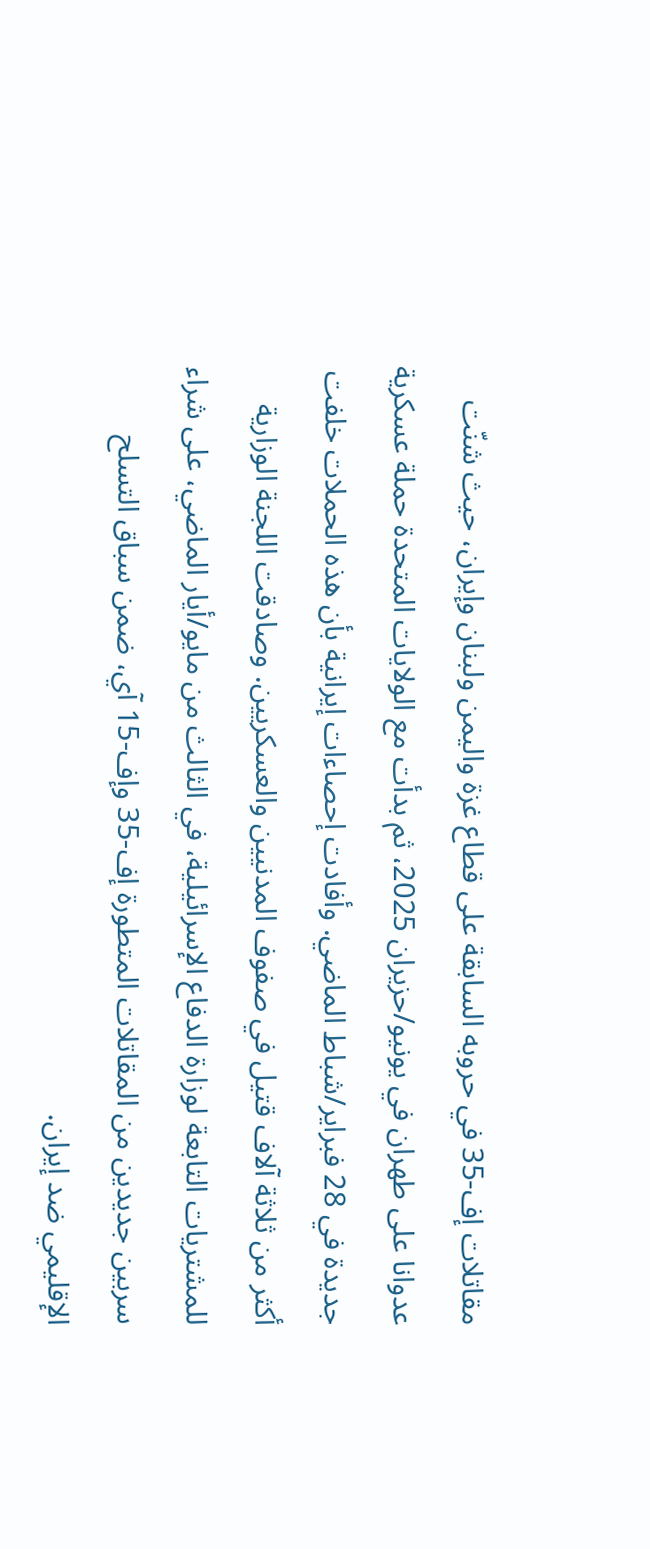مقاتلات إف-35 في حروبه السابقة على قطاع غزة واليمن ولبنان وإيران، حيث شنّت عدوانا على طهران في يونيو/حزيران 2025، ثم بدأت مع الولايات المتحدة حملة عسكرية جديدة في 28 فبراير/شباط الماضي. وأفادت إحصاءات إيرانية بأن هذه الحملات خلفت أكثر من ثلاثة آلاف قتيل في صفوف المدنيين والعسكريين. وصادقت اللجنة الوزارية للمشتريات التابعة لوزارة الدفاع الإسرائيلية، في الثالث من مايو/أيار الماضي، على شراء سربين جديدين من المقاتلات المتطورة إف-35 وإف-15 آي، ضمن سباق التسلح الإقليمي ضد إيران.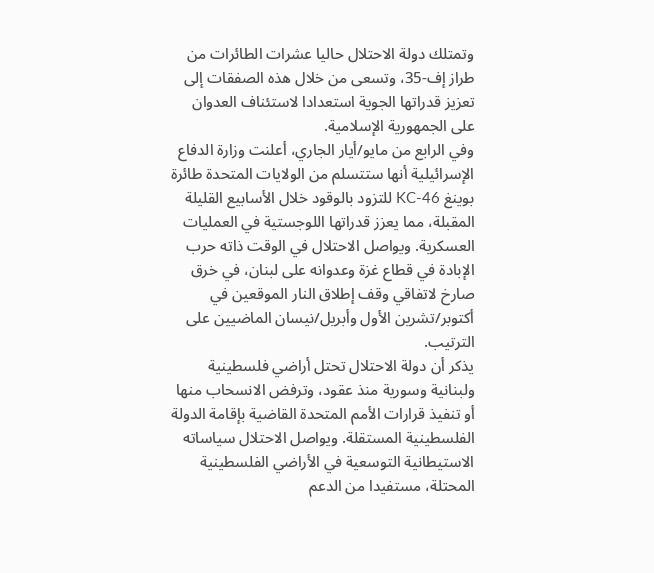وتمتلك دولة الاحتلال حاليا عشرات الطائرات من طراز إف-35، وتسعى من خلال هذه الصفقات إلى تعزيز قدراتها الجوية استعدادا لاستئناف العدوان على الجمهورية الإسلامية.
وفي الرابع من مايو/أيار الجاري، أعلنت وزارة الدفاع الإسرائيلية أنها ستتسلم من الولايات المتحدة طائرة بوينغ KC-46 للتزود بالوقود خلال الأسابيع القليلة المقبلة، مما يعزز قدراتها اللوجستية في العمليات العسكرية. ويواصل الاحتلال في الوقت ذاته حرب الإبادة في قطاع غزة وعدوانه على لبنان، في خرق صارخ لاتفاقي وقف إطلاق النار الموقعين في أكتوبر/تشرين الأول وأبريل/نيسان الماضيين على الترتيب.
يذكر أن دولة الاحتلال تحتل أراضي فلسطينية ولبنانية وسورية منذ عقود، وترفض الانسحاب منها أو تنفيذ قرارات الأمم المتحدة القاضية بإقامة الدولة الفلسطينية المستقلة. ويواصل الاحتلال سياساته الاستيطانية التوسعية في الأراضي الفلسطينية المحتلة، مستفيدا من الدعم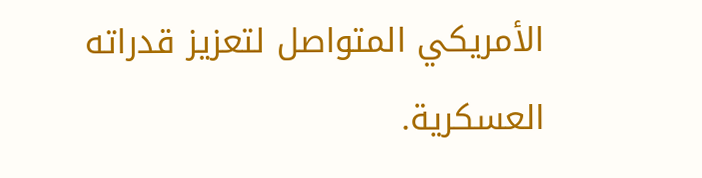الأمريكي المتواصل لتعزيز قدراته العسكرية.